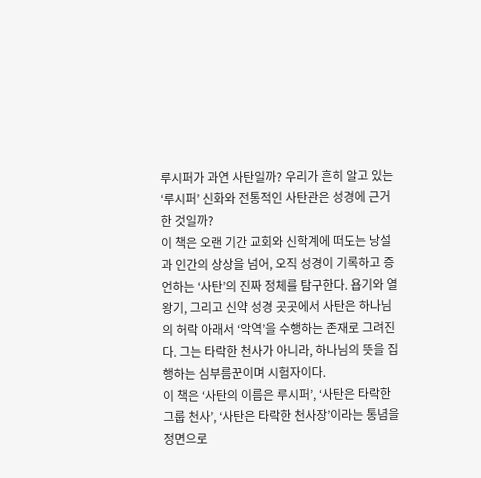루시퍼가 과연 사탄일까? 우리가 흔히 알고 있는 ‘루시퍼’ 신화와 전통적인 사탄관은 성경에 근거한 것일까?
이 책은 오랜 기간 교회와 신학계에 떠도는 낭설과 인간의 상상을 넘어, 오직 성경이 기록하고 증언하는 ‘사탄’의 진짜 정체를 탐구한다. 욥기와 열왕기, 그리고 신약 성경 곳곳에서 사탄은 하나님의 허락 아래서 ‘악역’을 수행하는 존재로 그려진다. 그는 타락한 천사가 아니라, 하나님의 뜻을 집행하는 심부름꾼이며 시험자이다.
이 책은 ‘사탄의 이름은 루시퍼’, ‘사탄은 타락한 그룹 천사’, ‘사탄은 타락한 천사장’이라는 통념을 정면으로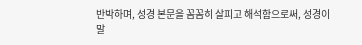반박하며, 성경 본문을 꼼꼼히 살피고 해석함으로써, 성경이 말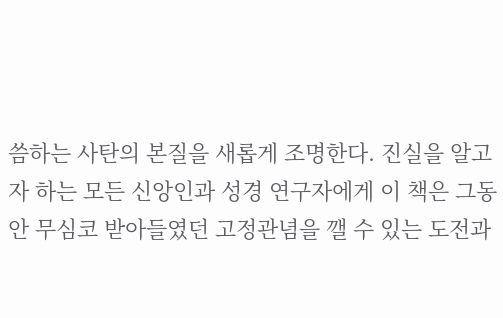씀하는 사탄의 본질을 새롭게 조명한다. 진실을 알고자 하는 모든 신앙인과 성경 연구자에게 이 책은 그동안 무심코 받아들였던 고정관념을 깰 수 있는 도전과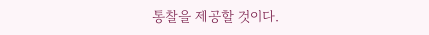통찰을 제공할 것이다.